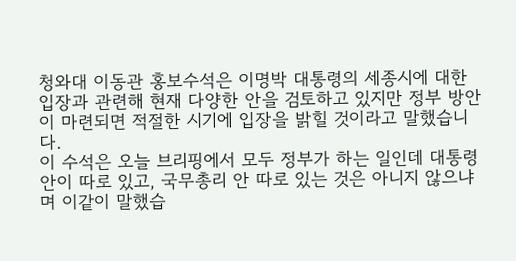청와대 이동관 홍보수석은 이명박 대통령의 세종시에 대한 입장과 관련해 현재 다양한 안을 검토하고 있지만 정부 방안이 마련되면 적절한 시기에 입장을 밝힐 것이라고 말했습니다.
이 수석은 오늘 브리핑에서 모두 정부가 하는 일인데 대통령 안이 따로 있고, 국무총리 안 따로 있는 것은 아니지 않으냐며 이같이 말했습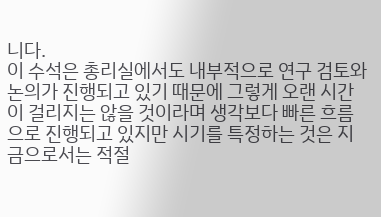니다.
이 수석은 총리실에서도 내부적으로 연구 검토와 논의가 진행되고 있기 때문에 그렇게 오랜 시간이 걸리지는 않을 것이라며 생각보다 빠른 흐름으로 진행되고 있지만 시기를 특정하는 것은 지금으로서는 적절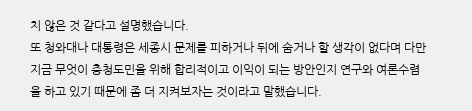치 않은 것 같다고 설명했습니다.
또 청와대나 대통령은 세종시 문제를 피하거나 뒤에 숨거나 할 생각이 없다며 다만 지금 무엇이 충청도민을 위해 합리적이고 이익이 되는 방안인지 연구와 여론수렴을 하고 있기 때문에 좀 더 지켜보자는 것이라고 말했습니다.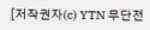[저작권자(c) YTN 무단전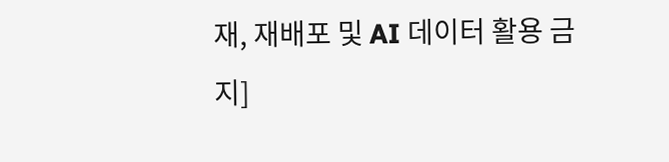재, 재배포 및 AI 데이터 활용 금지]